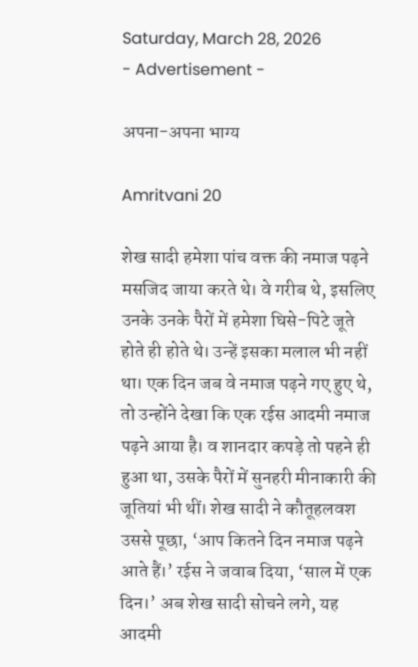Saturday, March 28, 2026
- Advertisement -

अपना-अपना भाग्य

Amritvani 20

शेख सादी हमेशा पांच वक्त की नमाज पढ़ने मसजिद जाया करते थे। वे गरीब थे, इसलिए उनके उनके पैरों में हमेशा घिसे-पिटे जूते होते ही होते थे। उन्हें इसका मलाल भी नहीं था। एक दिन जब वे नमाज पढ़ने गए हुए थे, तो उन्होंने देखा कि एक रईस आदमी नमाज पढ़ने आया है। व शानदार कपड़े तो पहने ही हुआ था, उसके पैरों में सुनहरी मीनाकारी की जूतियां भी थीं। शेख सादी ने कौतूहलवश उससे पूछा, ‘आप कितने दिन नमाज पढ़ने आते हैं।’ रईस ने जवाब दिया, ‘साल में एक दिन।’ अब शेख सादी सोचने लगे, यह आदमी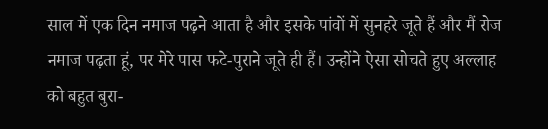साल में एक दिन नमाज पढ़ने आता है और इसके पांवों में सुनहरे जूते हैं और मैं रोज नमाज पढ़ता हूं, पर मेरे पास फटे-पुराने जूते ही हैं। उन्होंने ऐसा सोचते हुए अल्लाह को बहुत बुरा-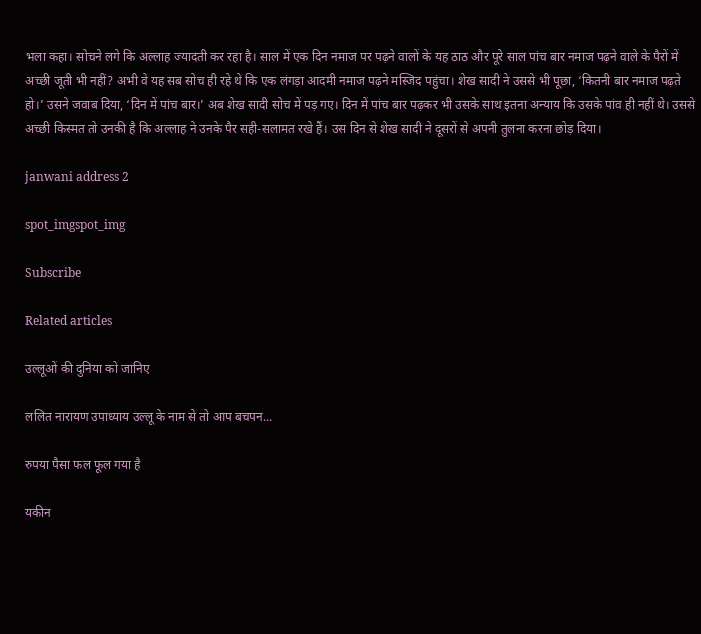भला कहा। सोचने लगे कि अल्लाह ज्यादती कर रहा है। साल में एक दिन नमाज पर पढ़ने वालों के यह ठाठ और पूरे साल पांच बार नमाज पढ़ने वाले के पैरों में अच्छी जूती भी नहीं? अभी वे यह सब सोच ही रहे थे कि एक लंगड़ा आदमी नमाज पढ़ने मस्जिद पहुंचा। शेख सादी ने उससे भी पूछा, ‘कितनी बार नमाज पढ़ते हो।’ उसने जवाब दिया, ‘दिन में पांच बार।’ अब शेख सादी सोच में पड़ गए। दिन में पांच बार पढ़कर भी उसके साथ इतना अन्याय कि उसके पांव ही नहीं थे। उससे अच्छी किस्मत तो उनकी है कि अल्लाह ने उनके पैर सही-सलामत रखे हैं। उस दिन से शेख सादी ने दूसरों से अपनी तुलना करना छोड़ दिया।

janwani address 2

spot_imgspot_img

Subscribe

Related articles

उल्लूओं की दुनिया को जानिए

ललित नारायण उपाध्याय उल्लू के नाम से तो आप बचपन...

रुपया पैसा फल फूल गया है

यकीन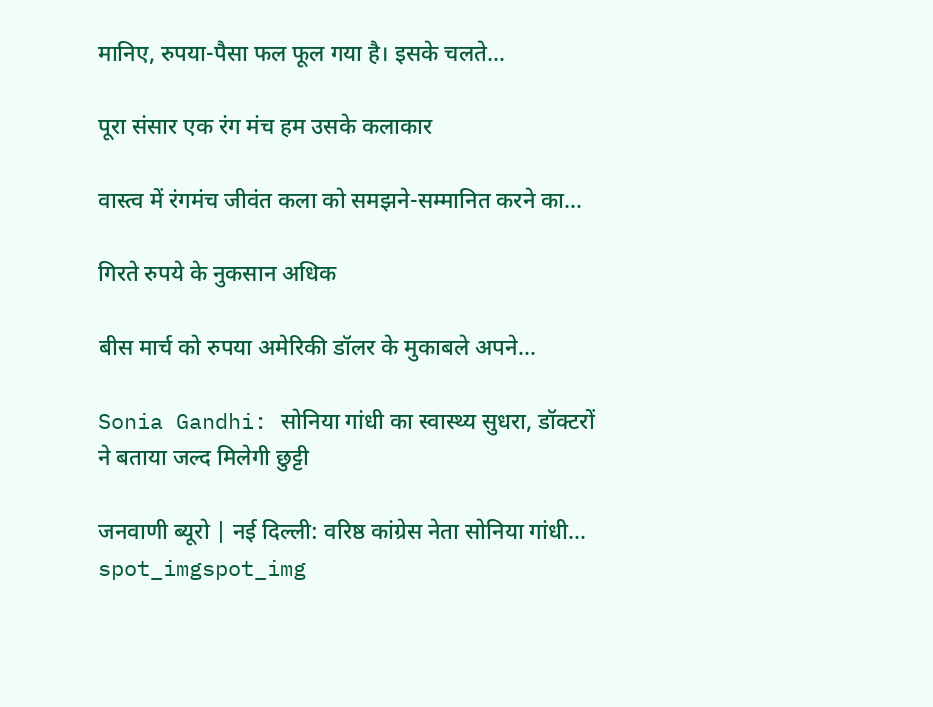मानिए, रुपया-पैसा फल फूल गया है। इसके चलते...

पूरा संसार एक रंग मंच हम उसके कलाकार

वास्त्व में रंगमंच जीवंत कला को समझने-सम्मानित करने का...

गिरते रुपये के नुकसान अधिक

बीस मार्च को रुपया अमेरिकी डॉलर के मुकाबले अपने...

Sonia Gandhi: सोनिया गांधी का स्वास्थ्य सुधरा, डॉक्टरों ने बताया जल्द मिलेगी छुट्टी

जनवाणी ब्यूरो | नई दिल्ली: वरिष्ठ कांग्रेस नेता सोनिया गांधी...
spot_imgspot_img